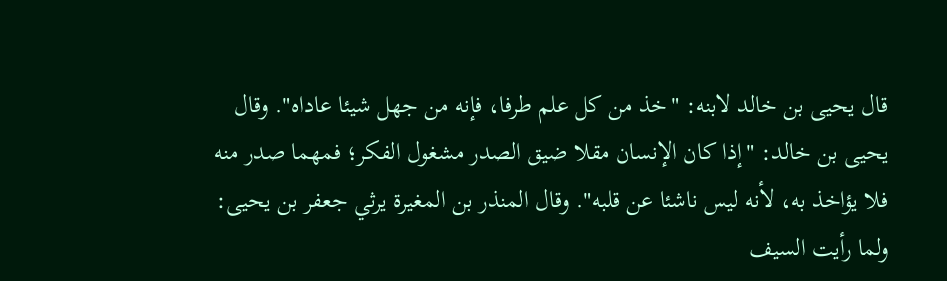قال يحيى بن خالد لابنه: "خذ من كل علم طرفا، فإنه من جهل شيئا عاداه". وقال يحيى بن خالد: "إذا كان الإنسان مقلا ضيق الصدر مشغول الفكر؛ فمهما صدر منه فلا يؤاخذ به، لأنه ليس ناشئا عن قلبه". وقال المنذر بن المغيرة يرثي جعفر بن يحيى: ولما رأيت السيف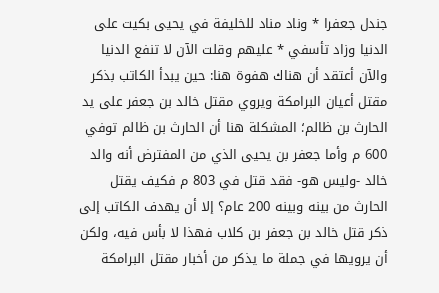جندل جعفرا * وناد مناد للخليفة في يحيى بكيت على الدنيا وزاد تأسفي * عليهم وقلت الآن لا تنفع الدنيا والآن أعتقد أن هناك هفوة هنا: حين يبدأ الكاتب بذكر مقتل أعيان البرامكة ويروي مقتل خالد بن جعفر على يد الحارث بن ظالم؛ المشكلة هنا أن الحارث بن ظالم توفي 600 م وأما جعفر بن يحيى الذي من المفترض أنه والد خالد -وليس هو- فقد قتل في 803 م فكيف يقتل الحارث من بينه وبينه 200 عام؟ إلا أن يهدف الكاتب إلى ذكر قتل خالد بن جعفر بن كلاب فهذا لا بأس فيه، ولكن أن يرويها في جملة ما يذكر من أخبار مقتل البرامكة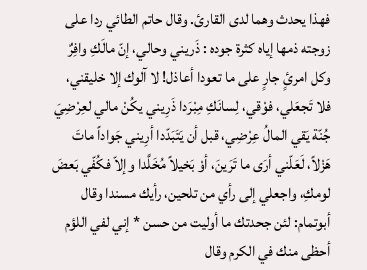فهذا يحدث وهما لدى القارئ. وقال حاتم الطائي ردا على زوجته ذمها إياه كثرة جوده : ذَريني وحالي، إنّ مالَكِ وافِرٌ وكل امرئٍ جارٍ على ما تعودا أعاذل! لا آلوك إلا خليقني، فلا تَجعَلي، فوْقي، لِسانَكِ مِبْرَدا ذَرِيني يكُنْ مالي لعِرْضِيَ جُنّة يَقي المالُ عِرْضِي، قبل أن يَتَبَدّدا أرِيني جَواداً ماتَ هَزْلاً، لَعَلّني أرَى ما تَرَينَ، أوْ بَخيلاً مُخَلَّدا وإلاّ فكُفّي بَعضَ لومكِ، واجعلي إلى رأي من تلحين، رأيك مسندا وقال أبوتمام: لئن جحدتك ما أوليت من حسن * إني لفي اللؤم أحظى منك في الكرم وقال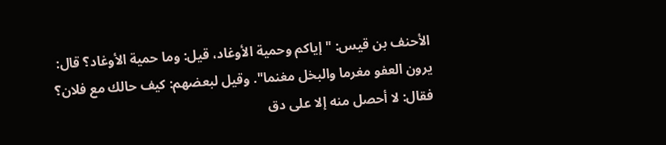الأحنف بن قيس: "إياكم وحمية الأوغاد، قيل: وما حمية الأوغاد؟ قال: يرون العفو مغرما والبخل مغنما". وقيل لبعضهم: كيف حالك مع فلان؟ فقال: لا أحصل منه إلا على دق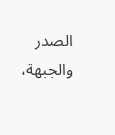الصدر والجبهة،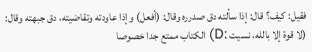فقيل: كيف؟ قال: إذا سألته دق صدرره وقال: (أفعل) وإذا عاودته وتقاضيته، دق جبهته وقال: (لا قوة إلا بالله، نسيت :D) الكتاب ممتع جدا خصوصا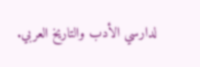لدارسي الأدب والتاريخ العربي.